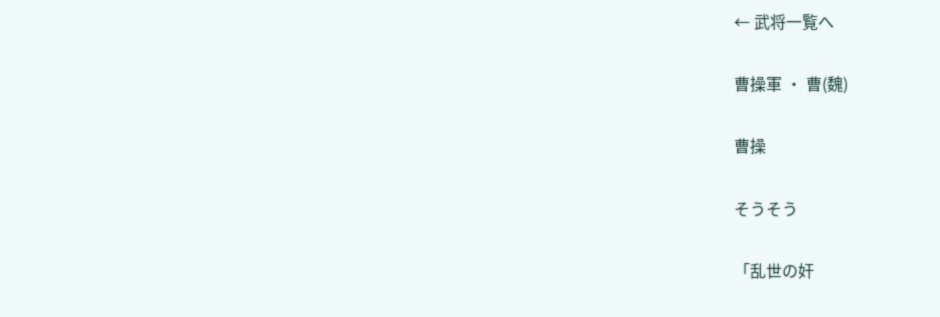← 武将一覧へ

曹操軍 ・ 曹(魏)

曹操

そうそう

「乱世の奸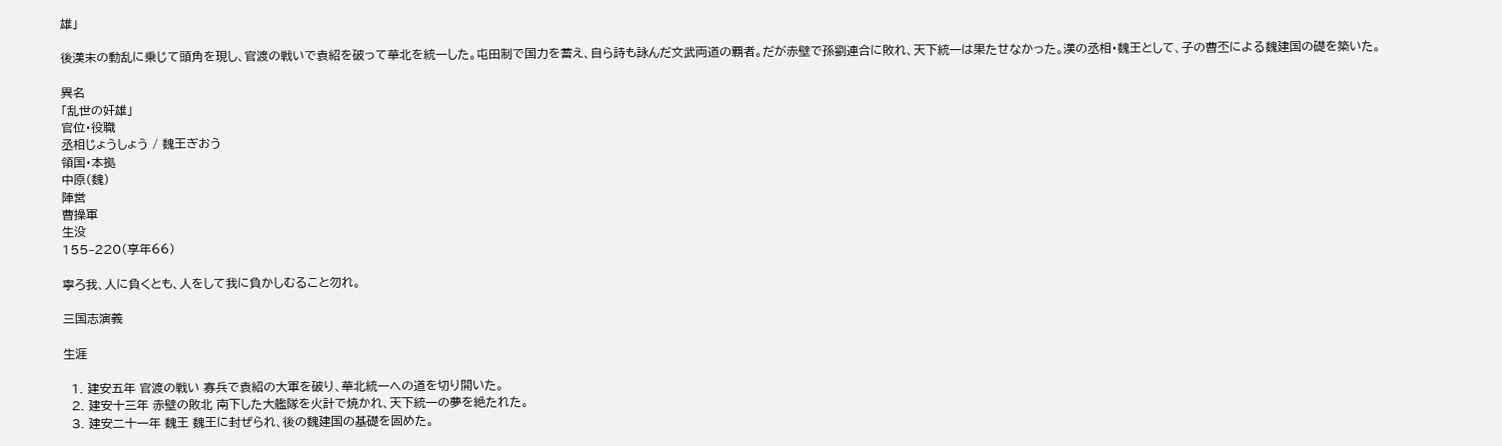雄」

後漢末の動乱に乗じて頭角を現し、官渡の戦いで袁紹を破って華北を統一した。屯田制で国力を蓄え、自ら詩も詠んだ文武両道の覇者。だが赤壁で孫劉連合に敗れ、天下統一は果たせなかった。漢の丞相・魏王として、子の曹丕による魏建国の礎を築いた。

異名
「乱世の奸雄」
官位・役職
丞相じょうしょう / 魏王ぎおう
領国・本拠
中原(魏)
陣営
曹操軍
生没
155–220(享年66)

寧ろ我、人に負くとも、人をして我に負かしむること勿れ。

三国志演義

生涯

  1. 建安五年 官渡の戦い 寡兵で袁紹の大軍を破り、華北統一への道を切り開いた。
  2. 建安十三年 赤壁の敗北 南下した大艦隊を火計で焼かれ、天下統一の夢を絶たれた。
  3. 建安二十一年 魏王 魏王に封ぜられ、後の魏建国の基礎を固めた。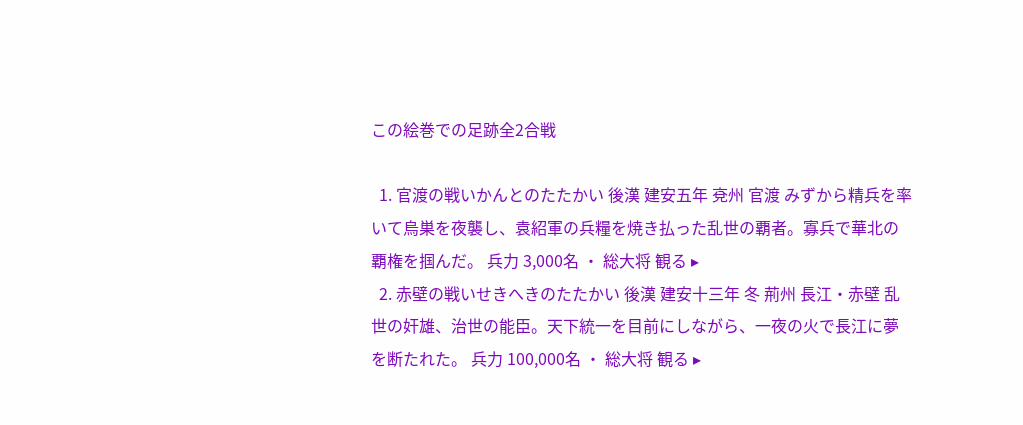この絵巻での足跡全2合戦

  1. 官渡の戦いかんとのたたかい 後漢 建安五年 兗州 官渡 みずから精兵を率いて烏巣を夜襲し、袁紹軍の兵糧を焼き払った乱世の覇者。寡兵で華北の覇権を掴んだ。 兵力 3,000名 ・ 総大将 観る ▸
  2. 赤壁の戦いせきへきのたたかい 後漢 建安十三年 冬 荊州 長江・赤壁 乱世の奸雄、治世の能臣。天下統一を目前にしながら、一夜の火で長江に夢を断たれた。 兵力 100,000名 ・ 総大将 観る ▸